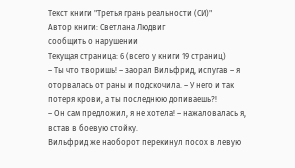Текст книги "Третья грань реальности (СИ)"
Автор книги: Светлана Людвиг
сообщить о нарушении
Текущая страница: 6 (всего у книги 19 страниц)
– Ты что творишь! – заорал Вильфрид, испугав – я оторвалась от раны и подскочила. – У него и так потеря крови, а ты последнюю допиваешь?!
– Он сам предложил, я не хотела! – нажаловалась я, встав в боевую стойку.
Вильфрид же наоборот перекинул посох в левую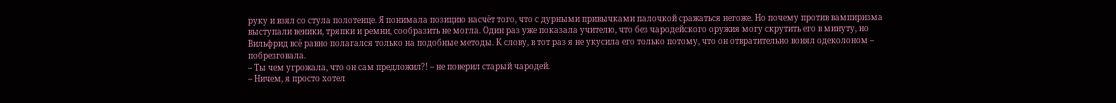руку и взял со стула полотенце. Я понимала позицию насчёт того, что с дурными привычками палочкой сражаться негоже. Но почему против вампиризма выступали веники, тряпки и ремни, сообразить не могла. Один раз уже показала учителю, что без чародейского оружия могу скрутить его в минуту, но Вильфрид всё равно полагался только на подобные методы. К слову, в тот раз я не укусила его только потому, что он отвратительно вонял одеколоном – побрезговала.
– Ты чем угрожала, что он сам предложил?! – не поверил старый чародей.
– Ничем, я просто хотел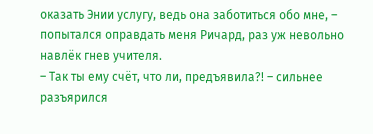оказать Энии услугу, ведь она заботиться обо мне, – попытался оправдать меня Ричард, раз уж невольно навлёк гнев учителя.
– Так ты ему счёт, что ли, предъявила?! – сильнее разъярился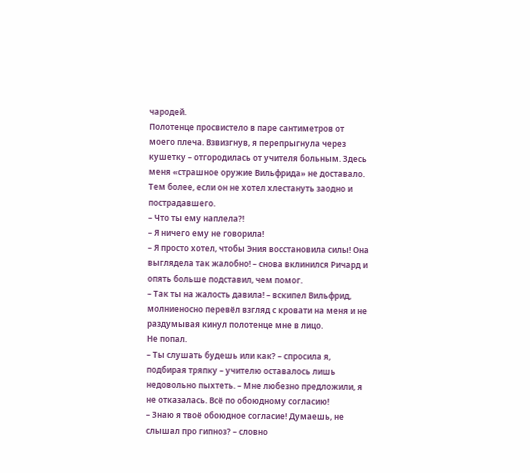чародей.
Полотенце просвистело в паре сантиметров от моего плеча. Взвизгнув, я перепрыгнула через кушетку – отгородилась от учителя больным. Здесь меня «страшное оружие Вильфрида» не доставало. Тем более, если он не хотел хлестануть заодно и пострадавшего.
– Что ты ему наплела?!
– Я ничего ему не говорила!
– Я просто хотел, чтобы Эния восстановила силы! Она выглядела так жалобно! – снова вклинился Ричард и опять больше подставил, чем помог.
– Так ты на жалость давила! – вскипел Вильфрид, молниеносно перевёл взгляд с кровати на меня и не раздумывая кинул полотенце мне в лицо.
Не попал.
– Ты слушать будешь или как? – спросила я, подбирая тряпку – учителю оставалось лишь недовольно пыхтеть. – Мне любезно предложили, я не отказалась. Всё по обоюдному согласию!
– Знаю я твоё обоюдное согласие! Думаешь, не слышал про гипноз? – словно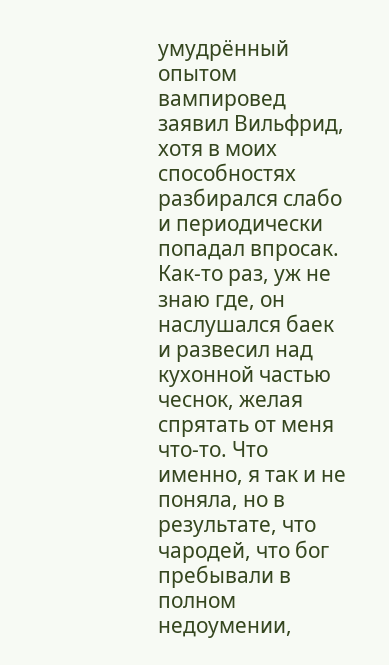умудрённый опытом вампировед заявил Вильфрид, хотя в моих способностях разбирался слабо и периодически попадал впросак.
Как-то раз, уж не знаю где, он наслушался баек и развесил над кухонной частью чеснок, желая спрятать от меня что-то. Что именно, я так и не поняла, но в результате, что чародей, что бог пребывали в полном недоумении,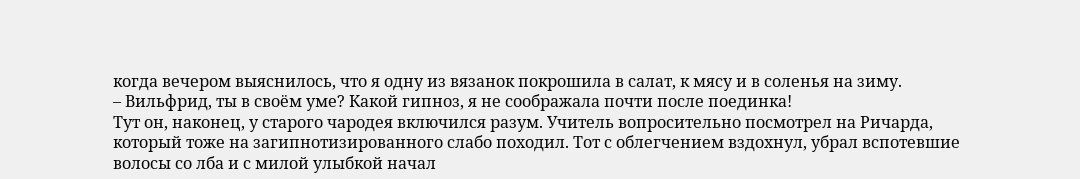когда вечером выяснилось, что я одну из вязанок покрошила в салат, к мясу и в соленья на зиму.
– Вильфрид, ты в своём уме? Какой гипноз, я не соображала почти после поединка!
Тут он, наконец, у старого чародея включился разум. Учитель вопросительно посмотрел на Ричарда, который тоже на загипнотизированного слабо походил. Тот с облегчением вздохнул, убрал вспотевшие волосы со лба и с милой улыбкой начал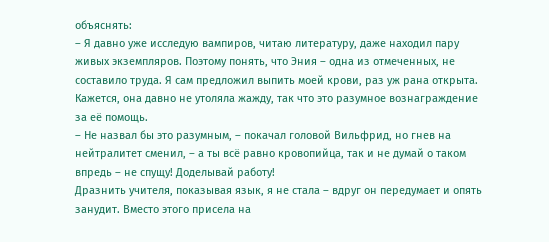объяснять:
– Я давно уже исследую вампиров, читаю литературу, даже находил пару живых экземпляров. Поэтому понять, что Эния – одна из отмеченных, не составило труда. Я сам предложил выпить моей крови, раз уж рана открыта. Кажется, она давно не утоляла жажду, так что это разумное вознаграждение за её помощь.
– Не назвал бы это разумным, – покачал головой Вильфрид, но гнев на нейтралитет сменил, – а ты всё равно кровопийца, так и не думай о таком впредь – не спущу! Доделывай работу!
Дразнить учителя, показывая язык, я не стала – вдруг он передумает и опять занудит. Вместо этого присела на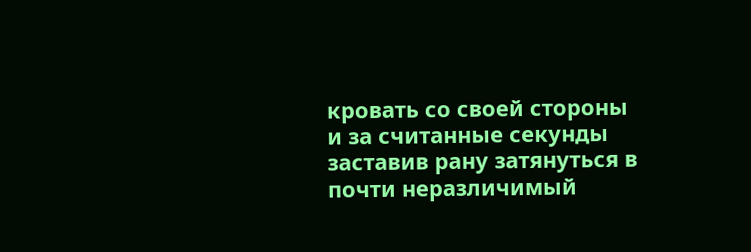кровать со своей стороны и за считанные секунды заставив рану затянуться в почти неразличимый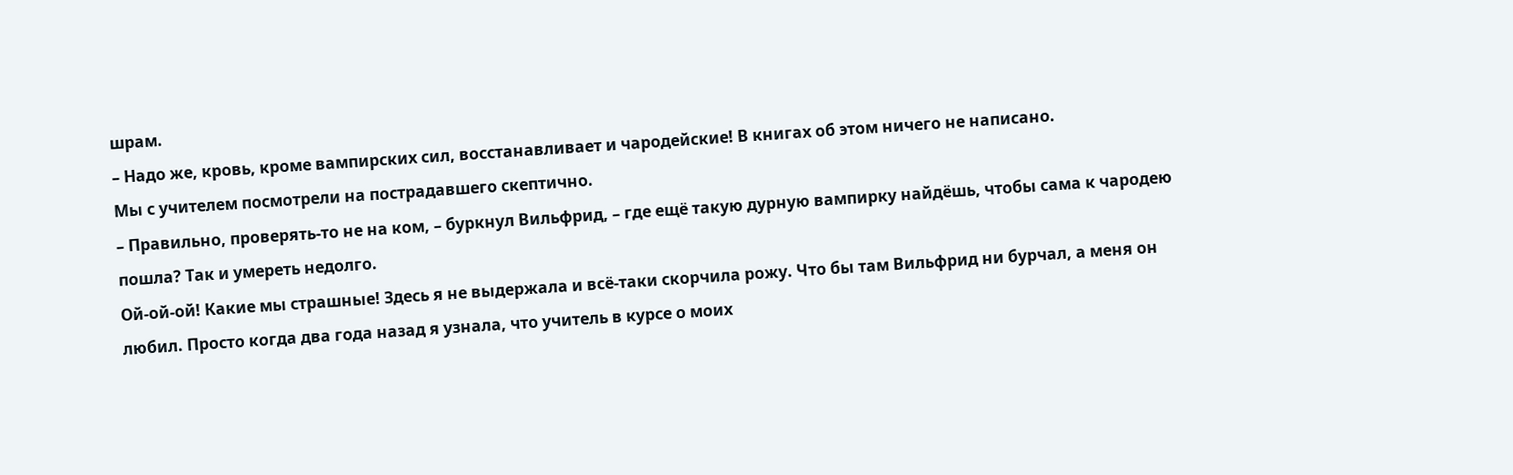шрам.
– Надо же, кровь, кроме вампирских сил, восстанавливает и чародейские! В книгах об этом ничего не написано.
Мы с учителем посмотрели на пострадавшего скептично.
– Правильно, проверять-то не на ком, – буркнул Вильфрид, – где ещё такую дурную вампирку найдёшь, чтобы сама к чародею пошла? Так и умереть недолго.
Ой-ой-ой! Какие мы страшные! Здесь я не выдержала и всё-таки скорчила рожу. Что бы там Вильфрид ни бурчал, а меня он любил. Просто когда два года назад я узнала, что учитель в курсе о моих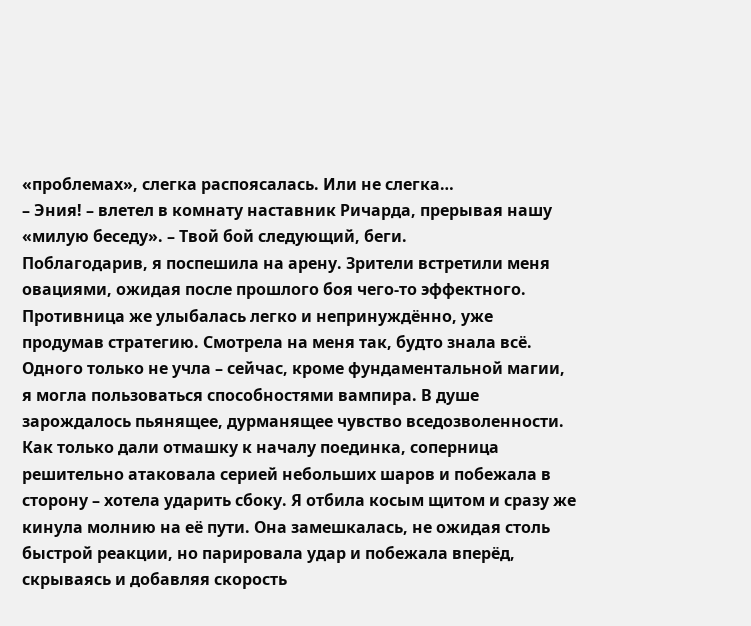«проблемах», слегка распоясалась. Или не слегка…
– Эния! – влетел в комнату наставник Ричарда, прерывая нашу «милую беседу». – Твой бой следующий, беги.
Поблагодарив, я поспешила на арену. Зрители встретили меня овациями, ожидая после прошлого боя чего-то эффектного. Противница же улыбалась легко и непринуждённо, уже продумав стратегию. Смотрела на меня так, будто знала всё. Одного только не учла – сейчас, кроме фундаментальной магии, я могла пользоваться способностями вампира. В душе зарождалось пьянящее, дурманящее чувство вседозволенности.
Как только дали отмашку к началу поединка, соперница решительно атаковала серией небольших шаров и побежала в сторону – хотела ударить сбоку. Я отбила косым щитом и сразу же кинула молнию на её пути. Она замешкалась, не ожидая столь быстрой реакции, но парировала удар и побежала вперёд, скрываясь и добавляя скорость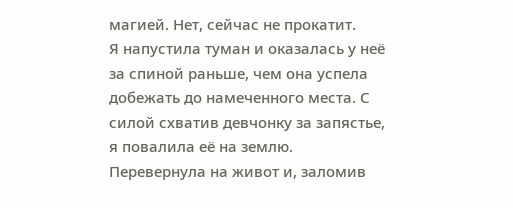магией. Нет, сейчас не прокатит.
Я напустила туман и оказалась у неё за спиной раньше, чем она успела добежать до намеченного места. С силой схватив девчонку за запястье, я повалила её на землю. Перевернула на живот и, заломив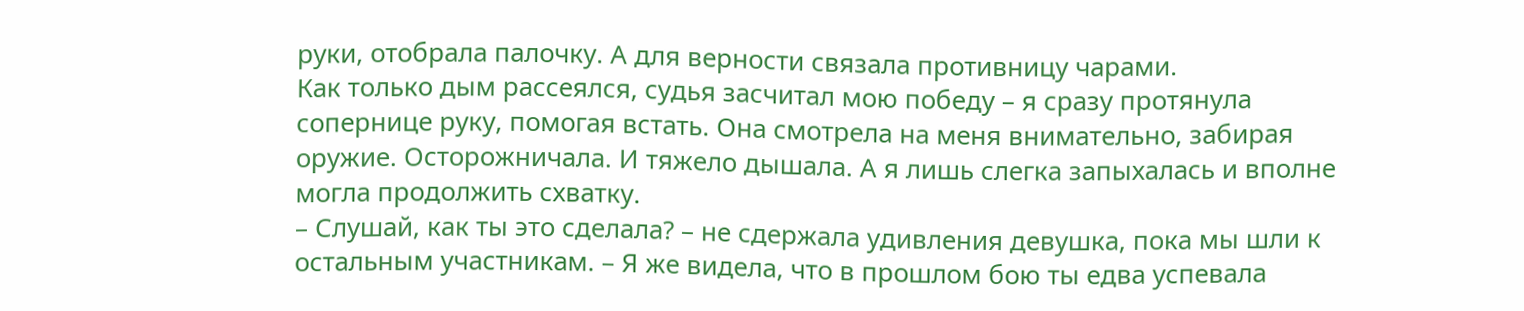руки, отобрала палочку. А для верности связала противницу чарами.
Как только дым рассеялся, судья засчитал мою победу – я сразу протянула сопернице руку, помогая встать. Она смотрела на меня внимательно, забирая оружие. Осторожничала. И тяжело дышала. А я лишь слегка запыхалась и вполне могла продолжить схватку.
– Слушай, как ты это сделала? – не сдержала удивления девушка, пока мы шли к остальным участникам. – Я же видела, что в прошлом бою ты едва успевала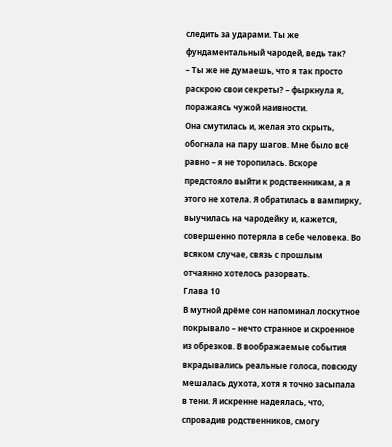следить за ударами. Ты же фундаментальный чародей, ведь так?
– Ты же не думаешь, что я так просто раскрою свои секреты? – фыркнула я, поражаясь чужой наивности.
Она смутилась и, желая это скрыть, обогнала на пару шагов. Мне было всё равно – я не торопилась. Вскоре предстояло выйти к родственникам, а я этого не хотела. Я обратилась в вампирку, выучилась на чародейку и, кажется, совершенно потеряла в себе человека. Во всяком случае, связь с прошлым отчаянно хотелось разорвать.
Глава 10
В мутной дрёме сон напоминал лоскутное покрывало – нечто странное и скроенное из обрезков. В воображаемые события вкрадывались реальные голоса, повсюду мешалась духота, хотя я точно засыпала в тени. Я искренне надеялась, что, спровадив родственников, смогу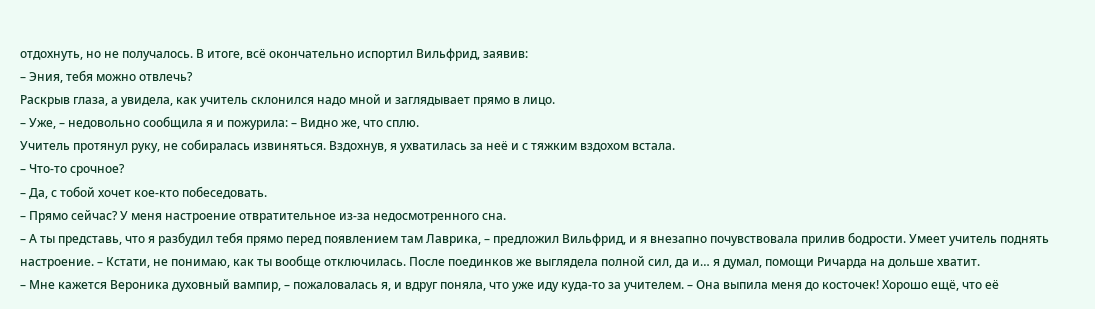отдохнуть, но не получалось. В итоге, всё окончательно испортил Вильфрид, заявив:
– Эния, тебя можно отвлечь?
Раскрыв глаза, а увидела, как учитель склонился надо мной и заглядывает прямо в лицо.
– Уже, – недовольно сообщила я и пожурила: – Видно же, что сплю.
Учитель протянул руку, не собиралась извиняться. Вздохнув, я ухватилась за неё и с тяжким вздохом встала.
– Что-то срочное?
– Да, с тобой хочет кое-кто побеседовать.
– Прямо сейчас? У меня настроение отвратительное из-за недосмотренного сна.
– А ты представь, что я разбудил тебя прямо перед появлением там Лаврика, – предложил Вильфрид, и я внезапно почувствовала прилив бодрости. Умеет учитель поднять настроение. – Кстати, не понимаю, как ты вообще отключилась. После поединков же выглядела полной сил, да и… я думал, помощи Ричарда на дольше хватит.
– Мне кажется Вероника духовный вампир, – пожаловалась я, и вдруг поняла, что уже иду куда-то за учителем. – Она выпила меня до косточек! Хорошо ещё, что её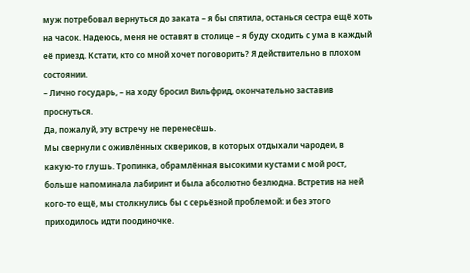муж потребовал вернуться до заката – я бы спятила, останься сестра ещё хоть на часок. Надеюсь, меня не оставят в столице – я буду сходить с ума в каждый её приезд. Кстати, кто со мной хочет поговорить? Я действительно в плохом состоянии.
– Лично государь, – на ходу бросил Вильфрид, окончательно заставив проснуться.
Да, пожалуй, эту встречу не перенесёшь.
Мы свернули с оживлённых сквериков, в которых отдыхали чародеи, в какую-то глушь. Тропинка, обрамлённая высокими кустами с мой рост, больше напоминала лабиринт и была абсолютно безлюдна. Встретив на ней кого-то ещё, мы столкнулись бы с серьёзной проблемой: и без этого приходилось идти поодиночке.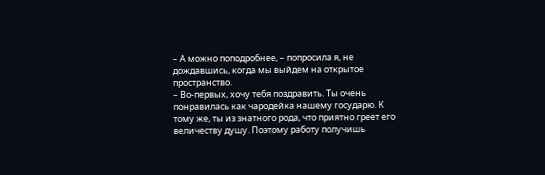– А можно поподробнее, – попросила я, не дождавшись, когда мы выйдем на открытое пространство.
– Во-первых, хочу тебя поздравить. Ты очень понравилась как чародейка нашему государю. К тому же, ты из знатного рода, что приятно греет его величеству душу. Поэтому работу получишь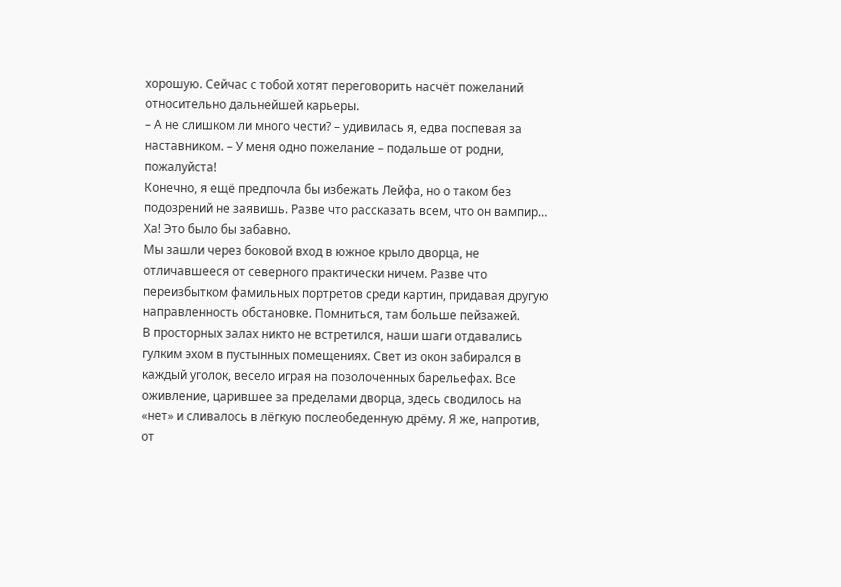хорошую. Сейчас с тобой хотят переговорить насчёт пожеланий относительно дальнейшей карьеры.
– А не слишком ли много чести? – удивилась я, едва поспевая за наставником. – У меня одно пожелание – подальше от родни, пожалуйста!
Конечно, я ещё предпочла бы избежать Лейфа, но о таком без подозрений не заявишь. Разве что рассказать всем, что он вампир… Ха! Это было бы забавно.
Мы зашли через боковой вход в южное крыло дворца, не отличавшееся от северного практически ничем. Разве что переизбытком фамильных портретов среди картин, придавая другую направленность обстановке. Помниться, там больше пейзажей.
В просторных залах никто не встретился, наши шаги отдавались гулким эхом в пустынных помещениях. Свет из окон забирался в каждый уголок, весело играя на позолоченных барельефах. Все оживление, царившее за пределами дворца, здесь сводилось на «нет» и сливалось в лёгкую послеобеденную дрёму. Я же, напротив, от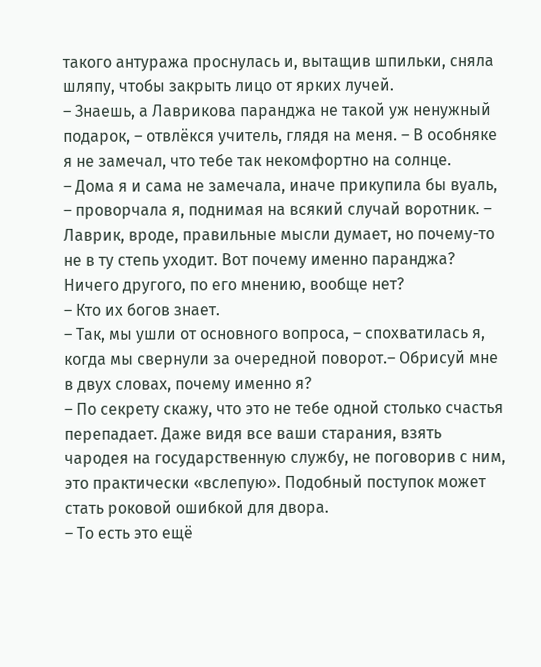такого антуража проснулась и, вытащив шпильки, сняла шляпу, чтобы закрыть лицо от ярких лучей.
– Знаешь, а Лаврикова паранджа не такой уж ненужный подарок, – отвлёкся учитель, глядя на меня. – В особняке я не замечал, что тебе так некомфортно на солнце.
– Дома я и сама не замечала, иначе прикупила бы вуаль, – проворчала я, поднимая на всякий случай воротник. – Лаврик, вроде, правильные мысли думает, но почему-то не в ту степь уходит. Вот почему именно паранджа? Ничего другого, по его мнению, вообще нет?
– Кто их богов знает.
– Так, мы ушли от основного вопроса, – спохватилась я, когда мы свернули за очередной поворот.– Обрисуй мне в двух словах, почему именно я?
– По секрету скажу, что это не тебе одной столько счастья перепадает. Даже видя все ваши старания, взять чародея на государственную службу, не поговорив с ним, это практически «вслепую». Подобный поступок может стать роковой ошибкой для двора.
– То есть это ещё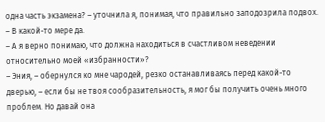одна часть экзамена? – уточнила я, понимая, что правильно заподозрила подвох.
– В какой-то мере да.
– А я верно понимаю, что должна находиться в счастливом неведении относительно моей «избранности»?
– Эния, – обернулся ко мне чародей, резко останавливаясь перед какой-то дверью, – если бы не твоя сообразительность, я мог бы получить очень много проблем. Но давай она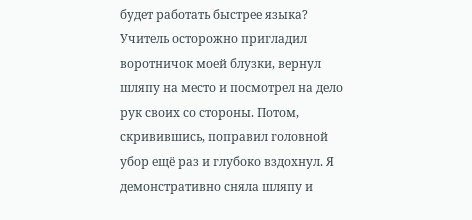будет работать быстрее языка?
Учитель осторожно пригладил воротничок моей блузки, вернул шляпу на место и посмотрел на дело рук своих со стороны. Потом, скривившись, поправил головной убор ещё раз и глубоко вздохнул. Я демонстративно сняла шляпу и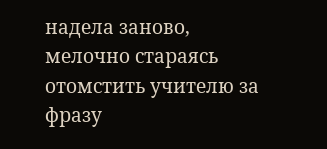надела заново, мелочно стараясь отомстить учителю за фразу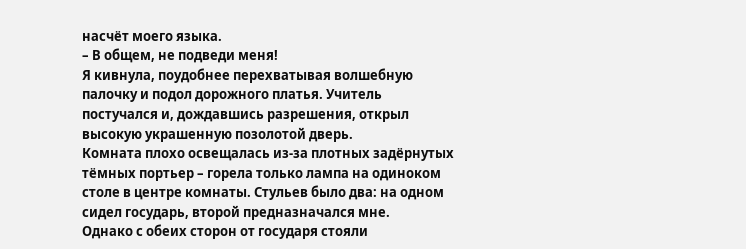насчёт моего языка.
– В общем, не подведи меня!
Я кивнула, поудобнее перехватывая волшебную палочку и подол дорожного платья. Учитель постучался и, дождавшись разрешения, открыл высокую украшенную позолотой дверь.
Комната плохо освещалась из-за плотных задёрнутых тёмных портьер – горела только лампа на одиноком столе в центре комнаты. Стульев было два: на одном сидел государь, второй предназначался мне.
Однако с обеих сторон от государя стояли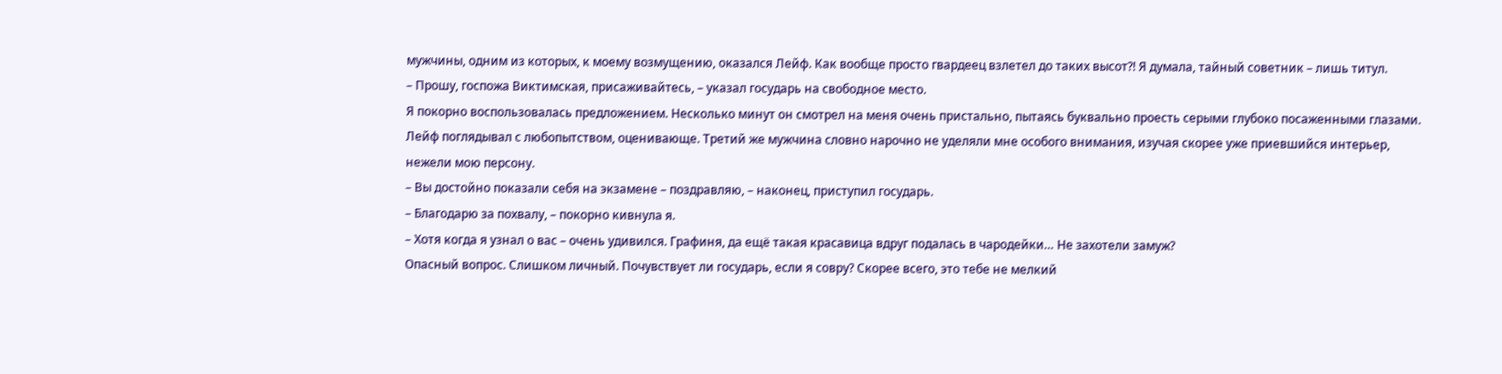мужчины, одним из которых, к моему возмущению, оказался Лейф. Как вообще просто гвардеец взлетел до таких высот?! Я думала, тайный советник – лишь титул.
– Прошу, госпожа Виктимская, присаживайтесь, – указал государь на свободное место.
Я покорно воспользовалась предложением. Несколько минут он смотрел на меня очень пристально, пытаясь буквально проесть серыми глубоко посаженными глазами. Лейф поглядывал с любопытством, оценивающе. Третий же мужчина словно нарочно не уделяли мне особого внимания, изучая скорее уже приевшийся интерьер, нежели мою персону.
– Вы достойно показали себя на экзамене – поздравляю, – наконец, приступил государь.
– Благодарю за похвалу, – покорно кивнула я.
– Хотя когда я узнал о вас – очень удивился. Графиня, да ещё такая красавица вдруг подалась в чародейки… Не захотели замуж?
Опасный вопрос. Слишком личный. Почувствует ли государь, если я совру? Скорее всего, это тебе не мелкий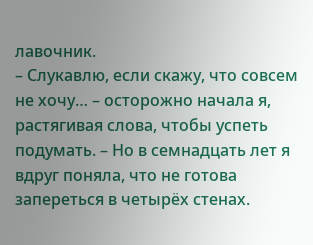лавочник.
– Слукавлю, если скажу, что совсем не хочу… – осторожно начала я, растягивая слова, чтобы успеть подумать. – Но в семнадцать лет я вдруг поняла, что не готова запереться в четырёх стенах.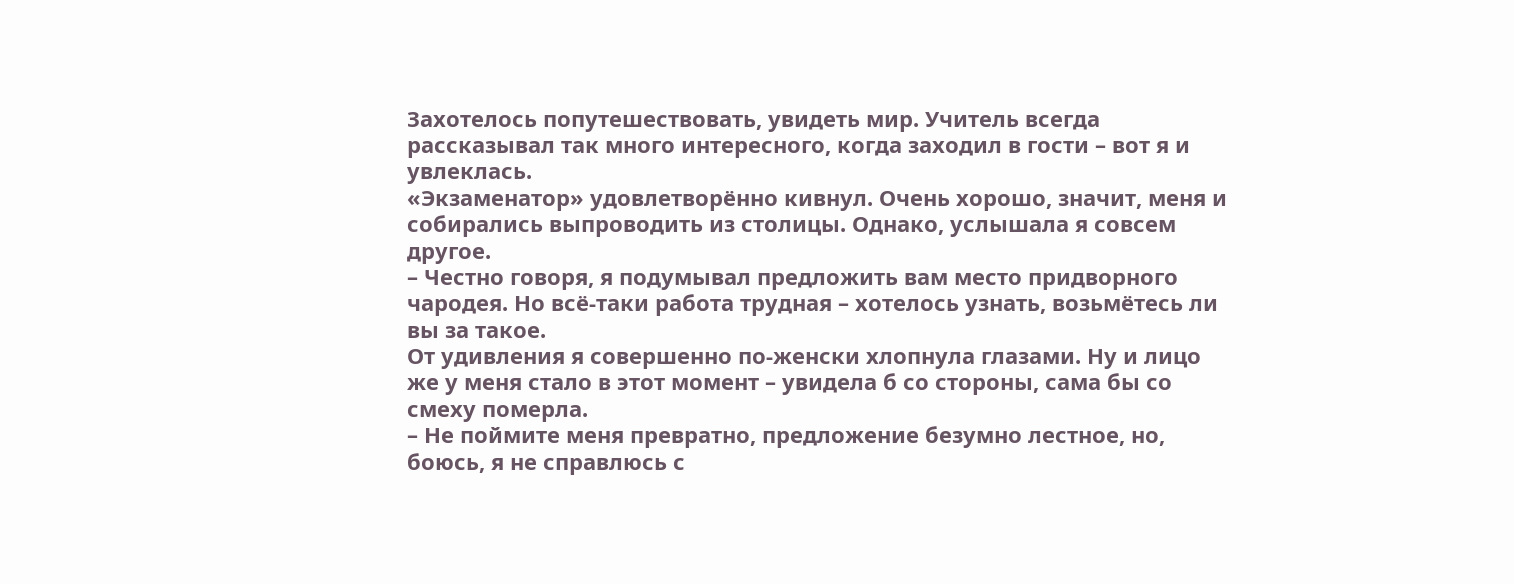Захотелось попутешествовать, увидеть мир. Учитель всегда рассказывал так много интересного, когда заходил в гости – вот я и увлеклась.
«Экзаменатор» удовлетворённо кивнул. Очень хорошо, значит, меня и собирались выпроводить из столицы. Однако, услышала я совсем другое.
– Честно говоря, я подумывал предложить вам место придворного чародея. Но всё-таки работа трудная – хотелось узнать, возьмётесь ли вы за такое.
От удивления я совершенно по-женски хлопнула глазами. Ну и лицо же у меня стало в этот момент – увидела б со стороны, сама бы со смеху померла.
– Не поймите меня превратно, предложение безумно лестное, но, боюсь, я не справлюсь с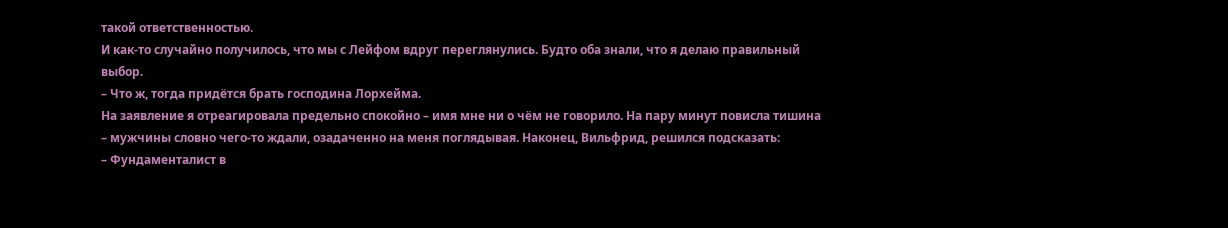такой ответственностью.
И как-то случайно получилось, что мы с Лейфом вдруг переглянулись. Будто оба знали, что я делаю правильный выбор.
– Что ж, тогда придётся брать господина Лорхейма.
На заявление я отреагировала предельно спокойно – имя мне ни о чём не говорило. На пару минут повисла тишина – мужчины словно чего-то ждали, озадаченно на меня поглядывая. Наконец, Вильфрид, решился подсказать:
– Фундаменталист в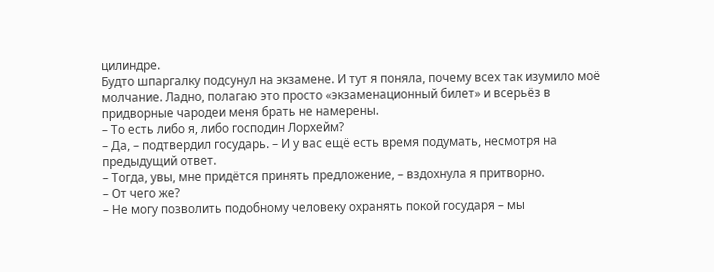цилиндре.
Будто шпаргалку подсунул на экзамене. И тут я поняла, почему всех так изумило моё молчание. Ладно, полагаю это просто «экзаменационный билет» и всерьёз в придворные чародеи меня брать не намерены.
– То есть либо я, либо господин Лорхейм?
– Да, – подтвердил государь. – И у вас ещё есть время подумать, несмотря на предыдущий ответ.
– Тогда, увы, мне придётся принять предложение, – вздохнула я притворно.
– От чего же?
– Не могу позволить подобному человеку охранять покой государя – мы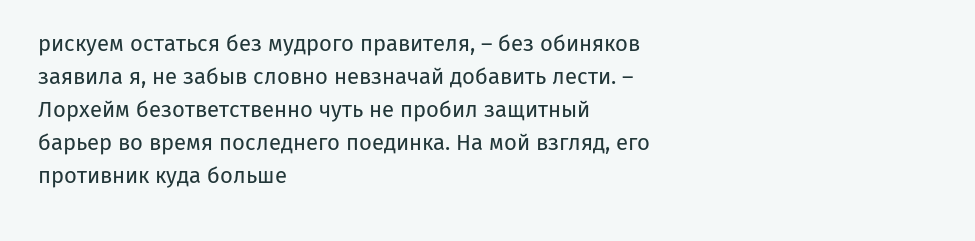рискуем остаться без мудрого правителя, – без обиняков заявила я, не забыв словно невзначай добавить лести. – Лорхейм безответственно чуть не пробил защитный барьер во время последнего поединка. На мой взгляд, его противник куда больше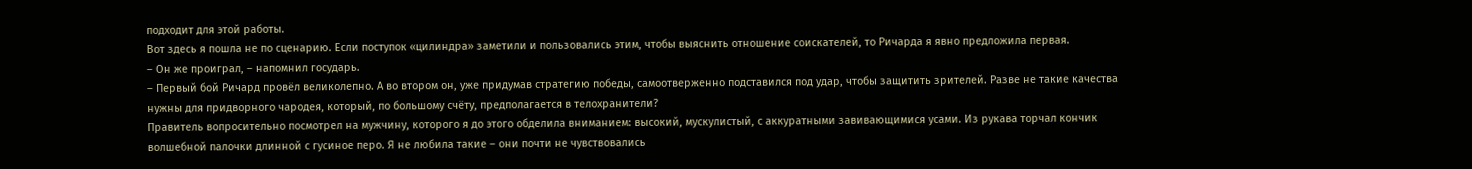подходит для этой работы.
Вот здесь я пошла не по сценарию. Если поступок «цилиндра» заметили и пользовались этим, чтобы выяснить отношение соискателей, то Ричарда я явно предложила первая.
– Он же проиграл, – напомнил государь.
– Первый бой Ричард провёл великолепно. А во втором он, уже придумав стратегию победы, самоотверженно подставился под удар, чтобы защитить зрителей. Разве не такие качества нужны для придворного чародея, который, по большому счёту, предполагается в телохранители?
Правитель вопросительно посмотрел на мужчину, которого я до этого обделила вниманием: высокий, мускулистый, с аккуратными завивающимися усами. Из рукава торчал кончик волшебной палочки длинной с гусиное перо. Я не любила такие – они почти не чувствовались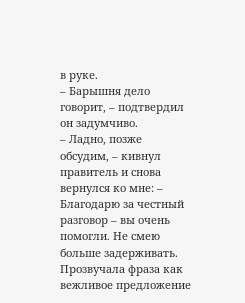в руке.
– Барышня дело говорит, – подтвердил он задумчиво.
– Ладно, позже обсудим, – кивнул правитель и снова вернулся ко мне: – Благодарю за честный разговор – вы очень помогли. Не смею больше задерживать.
Прозвучала фраза как вежливое предложение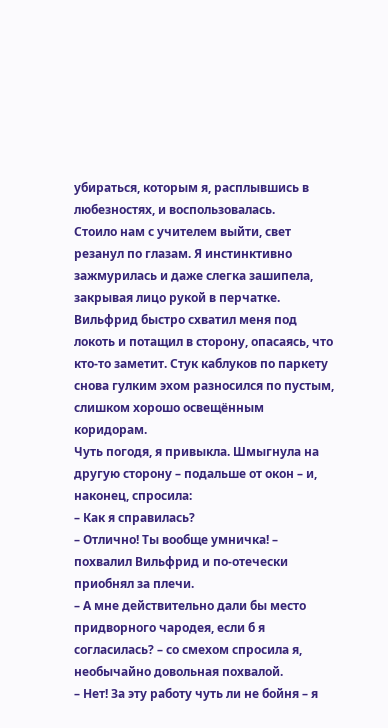убираться, которым я, расплывшись в любезностях, и воспользовалась.
Стоило нам с учителем выйти, свет резанул по глазам. Я инстинктивно зажмурилась и даже слегка зашипела, закрывая лицо рукой в перчатке. Вильфрид быстро схватил меня под локоть и потащил в сторону, опасаясь, что кто-то заметит. Стук каблуков по паркету снова гулким эхом разносился по пустым, слишком хорошо освещённым коридорам.
Чуть погодя, я привыкла. Шмыгнула на другую сторону – подальше от окон – и, наконец, спросила:
– Как я справилась?
– Отлично! Ты вообще умничка! – похвалил Вильфрид и по-отечески приобнял за плечи.
– А мне действительно дали бы место придворного чародея, если б я согласилась? – со смехом спросила я, необычайно довольная похвалой.
– Нет! За эту работу чуть ли не бойня – я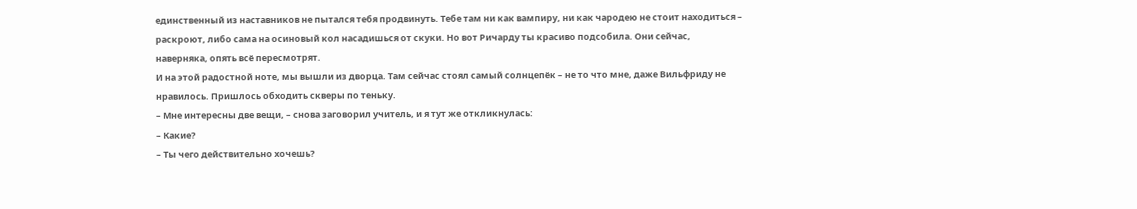единственный из наставников не пытался тебя продвинуть. Тебе там ни как вампиру, ни как чародею не стоит находиться – раскроют, либо сама на осиновый кол насадишься от скуки. Но вот Ричарду ты красиво подсобила. Они сейчас, наверняка, опять всё пересмотрят.
И на этой радостной ноте, мы вышли из дворца. Там сейчас стоял самый солнцепёк – не то что мне, даже Вильфриду не нравилось. Пришлось обходить скверы по теньку.
– Мне интересны две вещи, – снова заговорил учитель, и я тут же откликнулась:
– Какие?
– Ты чего действительно хочешь?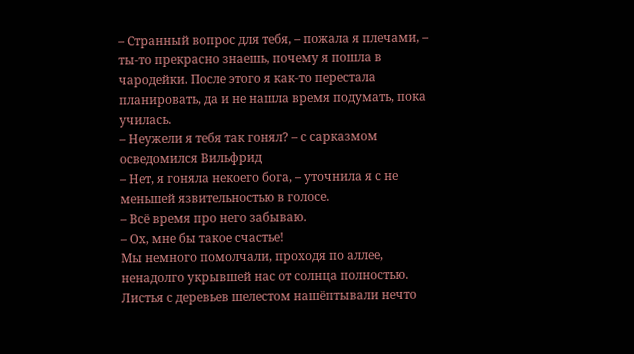– Странный вопрос для тебя, – пожала я плечами, – ты-то прекрасно знаешь, почему я пошла в чародейки. После этого я как-то перестала планировать, да и не нашла время подумать, пока училась.
– Неужели я тебя так гонял? – с сарказмом осведомился Вильфрид
– Нет, я гоняла некоего бога, – уточнила я с не меньшей язвительностью в голосе.
– Всё время про него забываю.
– Ох, мне бы такое счастье!
Мы немного помолчали, проходя по аллее, ненадолго укрывшей нас от солнца полностью. Листья с деревьев шелестом нашёптывали нечто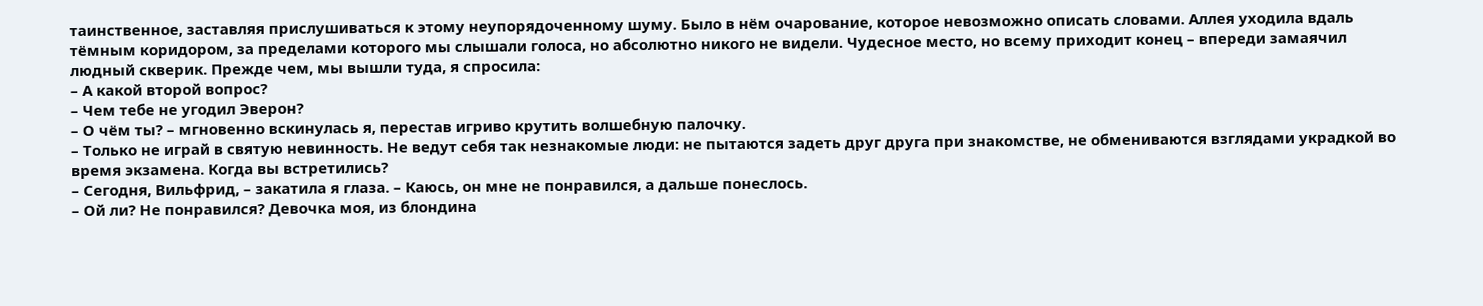таинственное, заставляя прислушиваться к этому неупорядоченному шуму. Было в нём очарование, которое невозможно описать словами. Аллея уходила вдаль тёмным коридором, за пределами которого мы слышали голоса, но абсолютно никого не видели. Чудесное место, но всему приходит конец – впереди замаячил людный скверик. Прежде чем, мы вышли туда, я спросила:
– А какой второй вопрос?
– Чем тебе не угодил Эверон?
– О чём ты? – мгновенно вскинулась я, перестав игриво крутить волшебную палочку.
– Только не играй в святую невинность. Не ведут себя так незнакомые люди: не пытаются задеть друг друга при знакомстве, не обмениваются взглядами украдкой во время экзамена. Когда вы встретились?
– Сегодня, Вильфрид, – закатила я глаза. – Каюсь, он мне не понравился, а дальше понеслось.
– Ой ли? Не понравился? Девочка моя, из блондина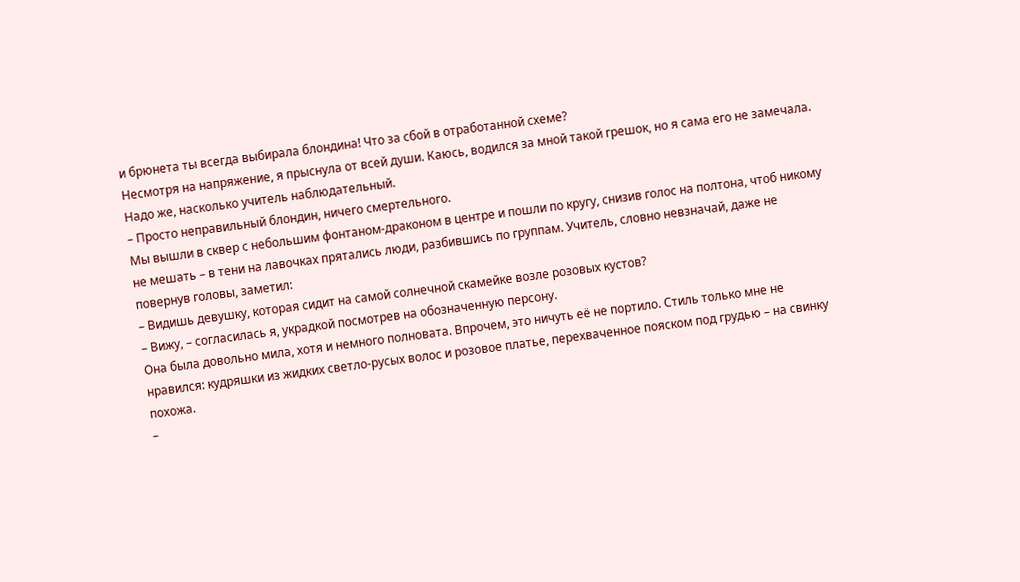и брюнета ты всегда выбирала блондина! Что за сбой в отработанной схеме?
Несмотря на напряжение, я прыснула от всей души. Каюсь, водился за мной такой грешок, но я сама его не замечала. Надо же, насколько учитель наблюдательный.
– Просто неправильный блондин, ничего смертельного.
Мы вышли в сквер с небольшим фонтаном-драконом в центре и пошли по кругу, снизив голос на полтона, чтоб никому не мешать – в тени на лавочках прятались люди, разбившись по группам. Учитель, словно невзначай, даже не повернув головы, заметил:
– Видишь девушку, которая сидит на самой солнечной скамейке возле розовых кустов?
– Вижу, – согласилась я, украдкой посмотрев на обозначенную персону.
Она была довольно мила, хотя и немного полновата. Впрочем, это ничуть её не портило. Стиль только мне не нравился: кудряшки из жидких светло-русых волос и розовое платье, перехваченное пояском под грудью – на свинку похожа.
–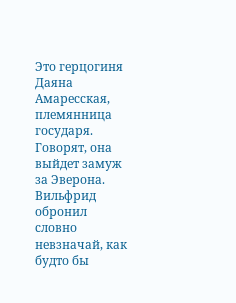Это герцогиня Даяна Амаресская, племянница государя. Говорят, она выйдет замуж за Эверона.
Вильфрид обронил словно невзначай, как будто бы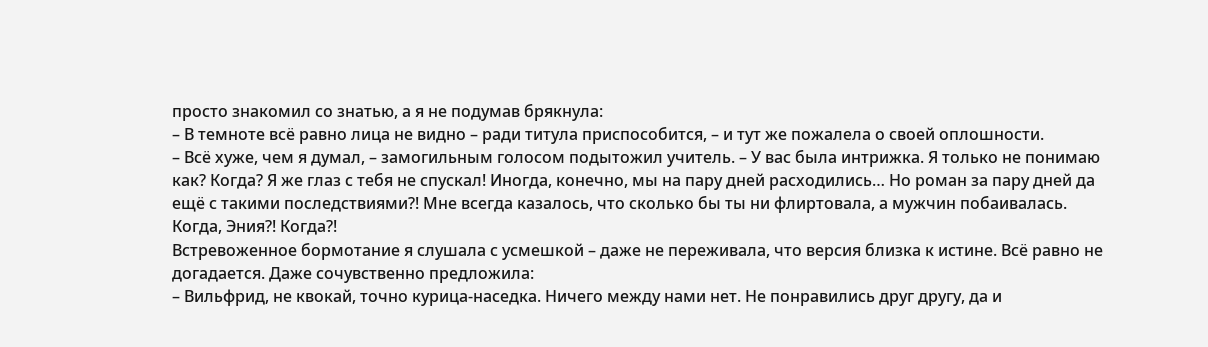просто знакомил со знатью, а я не подумав брякнула:
– В темноте всё равно лица не видно – ради титула приспособится, – и тут же пожалела о своей оплошности.
– Всё хуже, чем я думал, – замогильным голосом подытожил учитель. – У вас была интрижка. Я только не понимаю как? Когда? Я же глаз с тебя не спускал! Иногда, конечно, мы на пару дней расходились… Но роман за пару дней да ещё с такими последствиями?! Мне всегда казалось, что сколько бы ты ни флиртовала, а мужчин побаивалась. Когда, Эния?! Когда?!
Встревоженное бормотание я слушала с усмешкой – даже не переживала, что версия близка к истине. Всё равно не догадается. Даже сочувственно предложила:
– Вильфрид, не квокай, точно курица-наседка. Ничего между нами нет. Не понравились друг другу, да и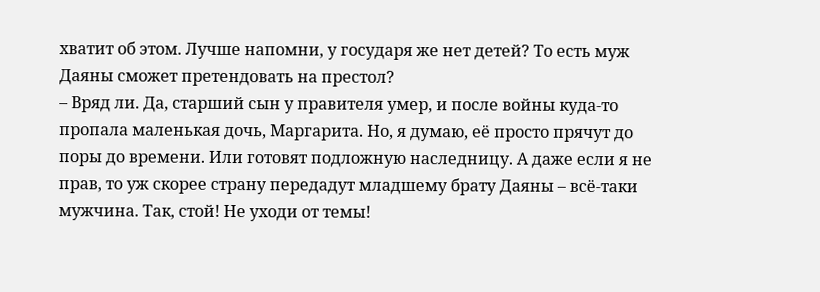хватит об этом. Лучше напомни, у государя же нет детей? То есть муж Даяны сможет претендовать на престол?
– Вряд ли. Да, старший сын у правителя умер, и после войны куда-то пропала маленькая дочь, Маргарита. Но, я думаю, её просто прячут до поры до времени. Или готовят подложную наследницу. А даже если я не прав, то уж скорее страну передадут младшему брату Даяны – всё-таки мужчина. Так, стой! Не уходи от темы!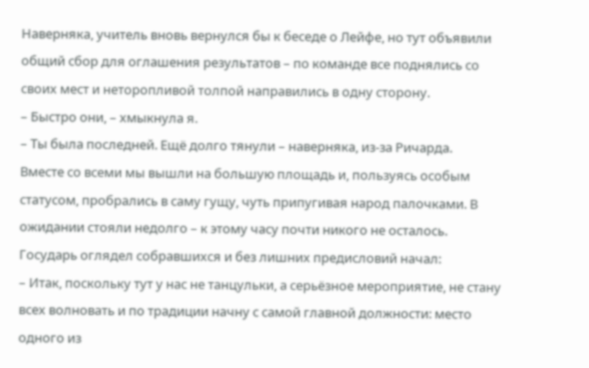Наверняка, учитель вновь вернулся бы к беседе о Лейфе, но тут объявили общий сбор для оглашения результатов – по команде все поднялись со своих мест и неторопливой толпой направились в одну сторону.
– Быстро они, – хмыкнула я.
– Ты была последней. Ещё долго тянули – наверняка, из-за Ричарда.
Вместе со всеми мы вышли на большую площадь и, пользуясь особым статусом, пробрались в саму гущу, чуть припугивая народ палочками. В ожидании стояли недолго – к этому часу почти никого не осталось.
Государь оглядел собравшихся и без лишних предисловий начал:
– Итак, поскольку тут у нас не танцульки, а серьёзное мероприятие, не стану всех волновать и по традиции начну с самой главной должности: место одного из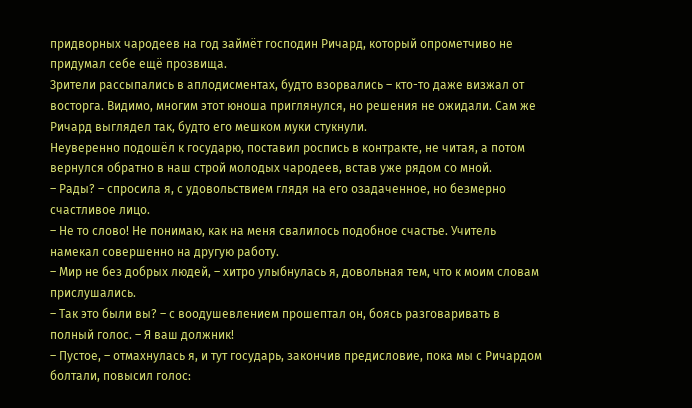придворных чародеев на год займёт господин Ричард, который опрометчиво не придумал себе ещё прозвища.
Зрители рассыпались в аплодисментах, будто взорвались – кто-то даже визжал от восторга. Видимо, многим этот юноша приглянулся, но решения не ожидали. Сам же Ричард выглядел так, будто его мешком муки стукнули.
Неуверенно подошёл к государю, поставил роспись в контракте, не читая, а потом вернулся обратно в наш строй молодых чародеев, встав уже рядом со мной.
– Рады? – спросила я, с удовольствием глядя на его озадаченное, но безмерно счастливое лицо.
– Не то слово! Не понимаю, как на меня свалилось подобное счастье. Учитель намекал совершенно на другую работу.
– Мир не без добрых людей, – хитро улыбнулась я, довольная тем, что к моим словам прислушались.
– Так это были вы? – с воодушевлением прошептал он, боясь разговаривать в полный голос. – Я ваш должник!
– Пустое, – отмахнулась я, и тут государь, закончив предисловие, пока мы с Ричардом болтали, повысил голос: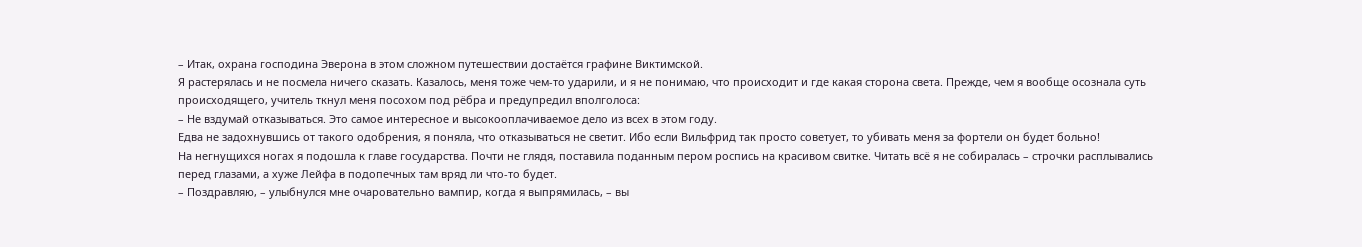– Итак, охрана господина Эверона в этом сложном путешествии достаётся графине Виктимской.
Я растерялась и не посмела ничего сказать. Казалось, меня тоже чем-то ударили, и я не понимаю, что происходит и где какая сторона света. Прежде, чем я вообще осознала суть происходящего, учитель ткнул меня посохом под рёбра и предупредил вполголоса:
– Не вздумай отказываться. Это самое интересное и высокооплачиваемое дело из всех в этом году.
Едва не задохнувшись от такого одобрения, я поняла, что отказываться не светит. Ибо если Вильфрид так просто советует, то убивать меня за фортели он будет больно!
На негнущихся ногах я подошла к главе государства. Почти не глядя, поставила поданным пером роспись на красивом свитке. Читать всё я не собиралась – строчки расплывались перед глазами, а хуже Лейфа в подопечных там вряд ли что-то будет.
– Поздравляю, – улыбнулся мне очаровательно вампир, когда я выпрямилась, – вы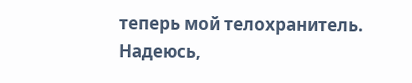теперь мой телохранитель. Надеюсь,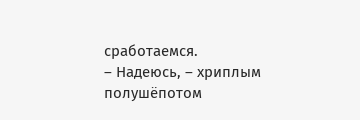сработаемся.
– Надеюсь, – хриплым полушёпотом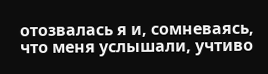отозвалась я и, сомневаясь, что меня услышали, учтиво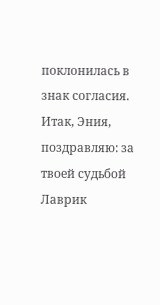поклонилась в знак согласия.
Итак, Эния, поздравляю: за твоей судьбой Лаврик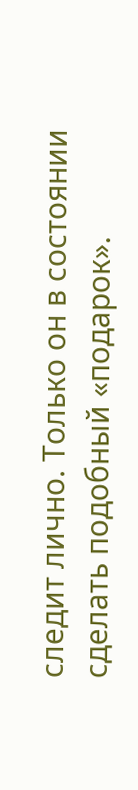следит лично. Только он в состоянии сделать подобный «подарок».